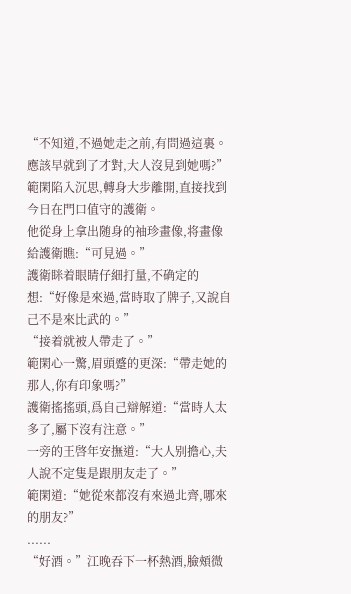“不知道,不過她走之前,有問過這裏。應該早就到了才對,大人沒見到她嗎?”
範閑陷入沉思,轉身大步離開,直接找到今日在門口值守的護衛。
他從身上拿出随身的袖珍畫像,将畫像給護衛瞧:“可見過。”
護衛眯着眼睛仔細打量,不确定的想:“好像是來過,當時取了牌子,又說自己不是來比武的。”
“接着就被人帶走了。”
範閑心一驚,眉頭蹙的更深:“帶走她的那人,你有印象嗎?”
護衛搖搖頭,爲自己辯解道:“當時人太多了,屬下沒有注意。”
一旁的王啓年安撫道:“大人别擔心,夫人說不定隻是跟朋友走了。”
範閑道:“她從來都沒有來過北齊,哪來的朋友?”
......
“好酒。”江晚吞下一杯熱酒,臉頰微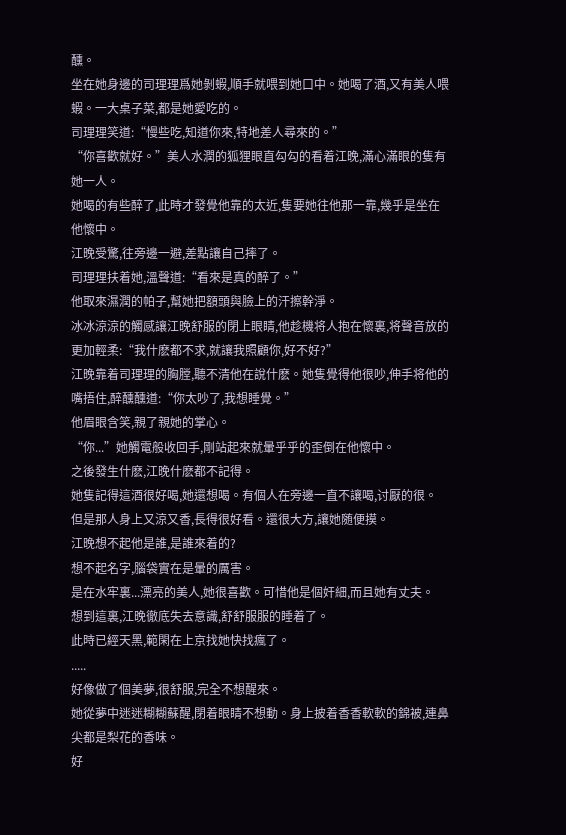醺。
坐在她身邊的司理理爲她剝蝦,順手就喂到她口中。她喝了酒,又有美人喂蝦。一大桌子菜,都是她愛吃的。
司理理笑道:“慢些吃,知道你來,特地差人尋來的。”
“你喜歡就好。”美人水潤的狐狸眼直勾勾的看着江晚,滿心滿眼的隻有她一人。
她喝的有些醉了,此時才發覺他靠的太近,隻要她往他那一靠,幾乎是坐在他懷中。
江晚受驚,往旁邊一避,差點讓自己摔了。
司理理扶着她,溫聲道:“看來是真的醉了。”
他取來濕潤的帕子,幫她把額頭與臉上的汗擦幹淨。
冰冰涼涼的觸感讓江晚舒服的閉上眼睛,他趁機将人抱在懷裏,将聲音放的更加輕柔:“我什麽都不求,就讓我照顧你,好不好?”
江晚靠着司理理的胸膛,聽不清他在說什麽。她隻覺得他很吵,伸手将他的嘴捂住,醉醺醺道:“你太吵了,我想睡覺。”
他眉眼含笑,親了親她的掌心。
“你...”她觸電般收回手,剛站起來就暈乎乎的歪倒在他懷中。
之後發生什麽,江晚什麽都不記得。
她隻記得這酒很好喝,她還想喝。有個人在旁邊一直不讓喝,讨厭的很。
但是那人身上又涼又香,長得很好看。還很大方,讓她随便摸。
江晚想不起他是誰,是誰來着的?
想不起名字,腦袋實在是暈的厲害。
是在水牢裏...漂亮的美人,她很喜歡。可惜他是個奸細,而且她有丈夫。
想到這裏,江晚徹底失去意識,舒舒服服的睡着了。
此時已經天黑,範閑在上京找她快找瘋了。
.....
好像做了個美夢,很舒服,完全不想醒來。
她從夢中迷迷糊糊蘇醒,閉着眼睛不想動。身上披着香香軟軟的錦被,連鼻尖都是梨花的香味。
好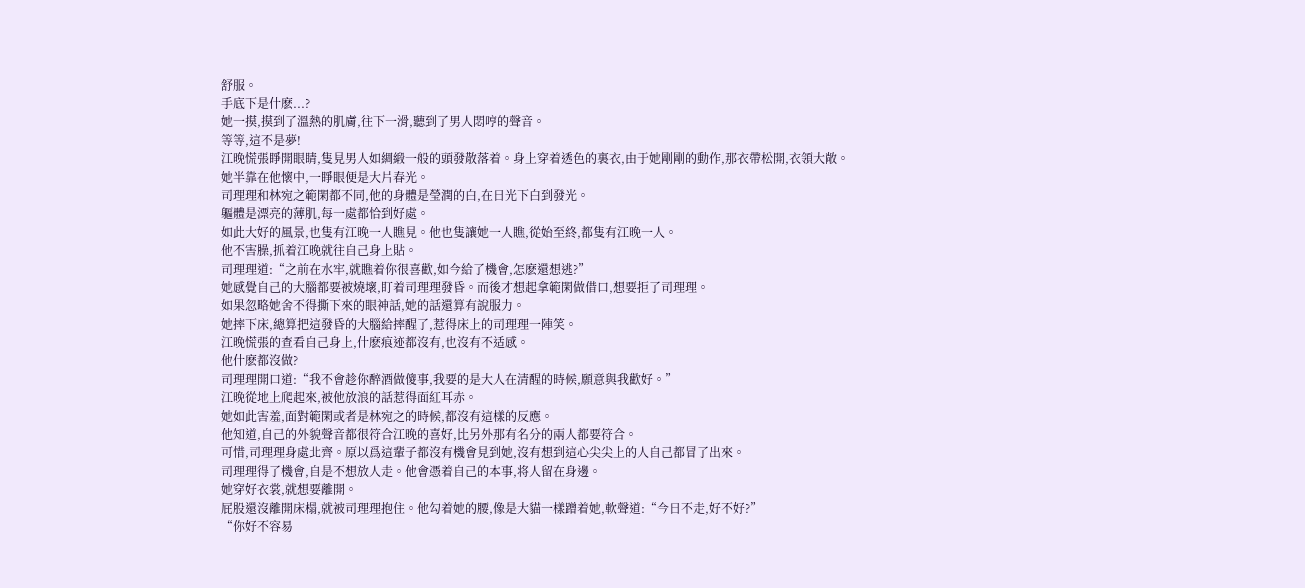舒服。
手底下是什麽...?
她一摸,摸到了溫熱的肌膚,往下一滑,聽到了男人悶哼的聲音。
等等,這不是夢!
江晚慌張睜開眼睛,隻見男人如綢緞一般的頭發散落着。身上穿着透色的裏衣,由于她剛剛的動作,那衣帶松開,衣領大敞。
她半靠在他懷中,一睜眼便是大片春光。
司理理和林宛之範閑都不同,他的身體是瑩潤的白,在日光下白到發光。
軀體是漂亮的薄肌,每一處都恰到好處。
如此大好的風景,也隻有江晚一人瞧見。他也隻讓她一人瞧,從始至終,都隻有江晚一人。
他不害臊,抓着江晚就往自己身上貼。
司理理道:“之前在水牢,就瞧着你很喜歡,如今給了機會,怎麽還想逃?”
她感覺自己的大腦都要被燒壞,盯着司理理發昏。而後才想起拿範閑做借口,想要拒了司理理。
如果忽略她舍不得撕下來的眼神話,她的話還算有說服力。
她摔下床,總算把這發昏的大腦給摔醒了,惹得床上的司理理一陣笑。
江晚慌張的查看自己身上,什麽痕迹都沒有,也沒有不适感。
他什麽都沒做?
司理理開口道:“我不會趁你醉酒做傻事,我要的是大人在清醒的時候,願意與我歡好。”
江晚從地上爬起來,被他放浪的話惹得面紅耳赤。
她如此害羞,面對範閑或者是林宛之的時候,都沒有這樣的反應。
他知道,自己的外貌聲音都很符合江晚的喜好,比另外那有名分的兩人都要符合。
可惜,司理理身處北齊。原以爲這輩子都沒有機會見到她,沒有想到這心尖尖上的人自己都冒了出來。
司理理得了機會,自是不想放人走。他會憑着自己的本事,将人留在身邊。
她穿好衣裳,就想要離開。
屁股還沒離開床榻,就被司理理抱住。他勾着她的腰,像是大貓一樣蹭着她,軟聲道:“今日不走,好不好?”
“你好不容易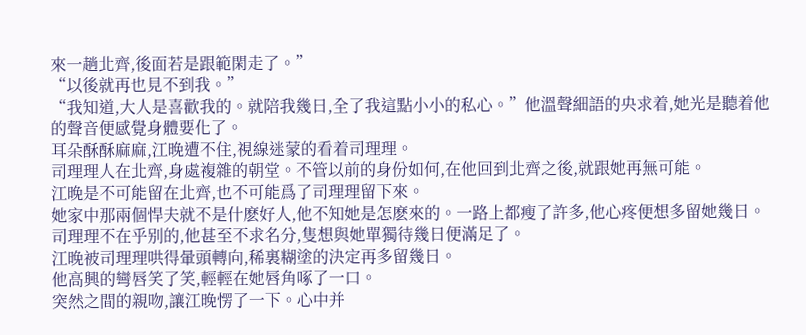來一趟北齊,後面若是跟範閑走了。”
“以後就再也見不到我。”
“我知道,大人是喜歡我的。就陪我幾日,全了我這點小小的私心。”他溫聲細語的央求着,她光是聽着他的聲音便感覺身體要化了。
耳朵酥酥麻麻,江晚遭不住,視線迷蒙的看着司理理。
司理理人在北齊,身處複雜的朝堂。不管以前的身份如何,在他回到北齊之後,就跟她再無可能。
江晚是不可能留在北齊,也不可能爲了司理理留下來。
她家中那兩個悍夫就不是什麽好人,他不知她是怎麽來的。一路上都瘦了許多,他心疼便想多留她幾日。
司理理不在乎别的,他甚至不求名分,隻想與她單獨待幾日便滿足了。
江晚被司理理哄得暈頭轉向,稀裏糊塗的決定再多留幾日。
他高興的彎唇笑了笑,輕輕在她唇角啄了一口。
突然之間的親吻,讓江晚愣了一下。心中并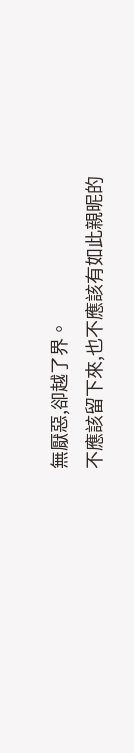無厭惡,卻越了界。
不應該留下來,也不應該有如此親昵的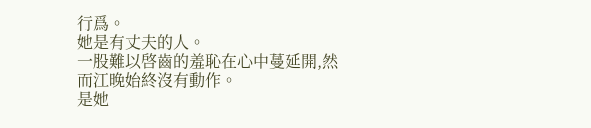行爲。
她是有丈夫的人。
一股難以啓齒的羞恥在心中蔓延開,然而江晚始終沒有動作。
是她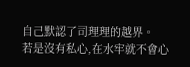自己默認了司理理的越界。
若是沒有私心,在水牢就不會心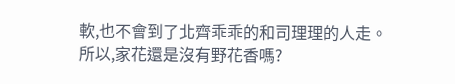軟,也不會到了北齊乖乖的和司理理的人走。
所以,家花還是沒有野花香嗎?